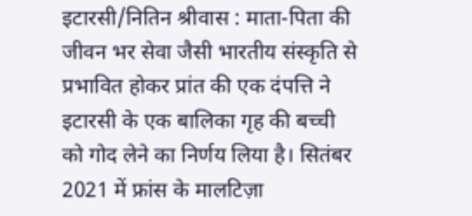इटारसी/नितिन श्रीवास : माता-पिता की जीवन भर सेवा जैसी भारतीय संस्कृति से प्रभावित होकर प्रांत की एक दंपत्ति ने इटारसी के एक बालिका गृह की बच्ची को गोद लेने का निर्णय लिया है। सितंबर 2021 में फ्रांस के मालटिज़ा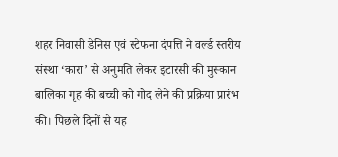शहर निवासी डेनिस एवं स्टेफना दंपत्ति ने वर्ल्ड स्तरीय संस्था ‘कारा’ से अनुमति लेकर इटारसी की मुस्कान बालिका गृह की बच्ची को गोद लेने की प्रक्रिया प्रारंभ की। पिछले दिनों से यह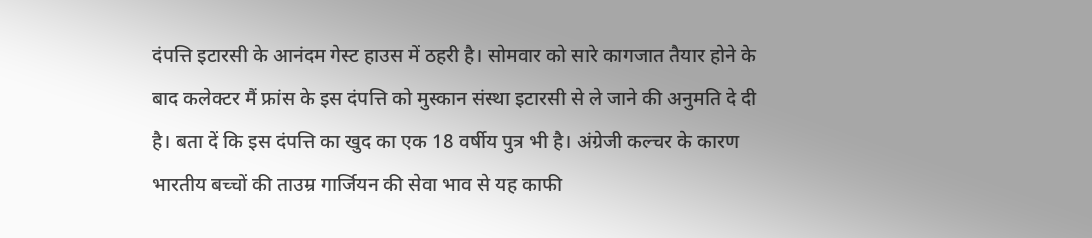दंपत्ति इटारसी के आनंदम गेस्ट हाउस में ठहरी है। सोमवार को सारे कागजात तैयार होने के बाद कलेक्टर मैं फ्रांस के इस दंपत्ति को मुस्कान संस्था इटारसी से ले जाने की अनुमति दे दी है। बता दें कि इस दंपत्ति का खुद का एक 18 वर्षीय पुत्र भी है। अंग्रेजी कल्चर के कारण भारतीय बच्चों की ताउम्र गार्जियन की सेवा भाव से यह काफी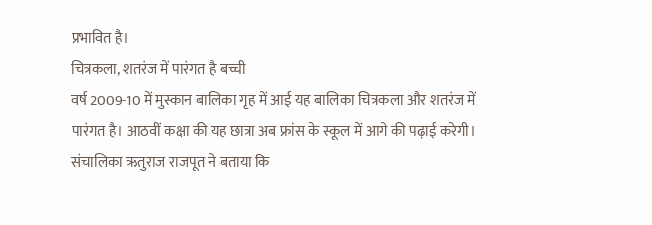प्रभावित है।
चित्रकला, शतरंज में पारंगत है बच्ची
वर्ष 2009-10 में मुस्कान बालिका गृह में आई यह बालिका चित्रकला और शतरंज में पारंगत है। आठवीं कक्षा की यह छात्रा अब फ्रांस के स्कूल में आगे की पढ़ाई करेगी। संचालिका ऋतुराज राजपूत ने बताया कि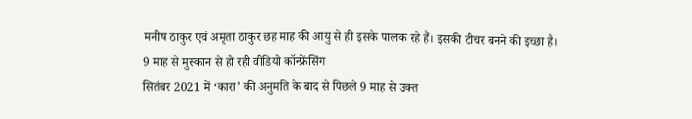मनीष ठाकुर एवं अमृता ठाकुर छह माह की आयु से ही इसके पालक रहे हैं। इसकी टीचर बनने की इच्छा है।
9 माह से मुस्कान से हो रही वीडियो कॉन्फ्रेंसिंग
सितंबर 2021 में ‘कारा’ की अनुमति के बाद से पिछले 9 माह से उक्त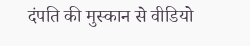दंपति की मुस्कान से वीडियो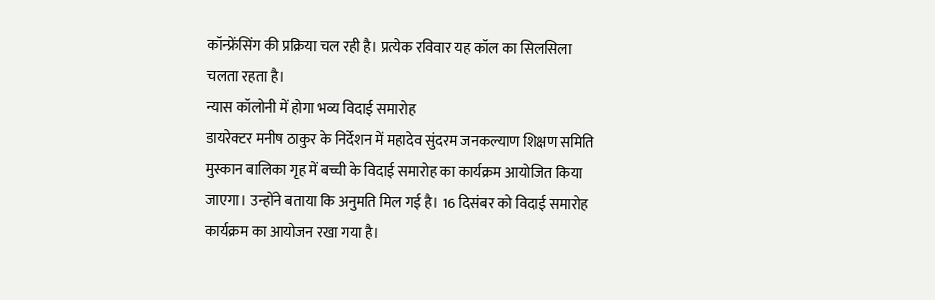कॉन्फ्रेंसिंग की प्रक्रिया चल रही है। प्रत्येक रविवार यह कॉल का सिलसिला चलता रहता है।
न्यास कॉलोनी में होगा भव्य विदाई समारोह
डायरेक्टर मनीष ठाकुर के निर्देशन में महादेव सुंदरम जनकल्याण शिक्षण समिति मुस्कान बालिका गृह में बच्ची के विदाई समारोह का कार्यक्रम आयोजित किया जाएगा। उन्होंने बताया कि अनुमति मिल गई है। 16 दिसंबर को विदाई समारोह कार्यक्रम का आयोजन रखा गया है।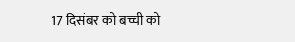17 दिसंबर को बच्ची को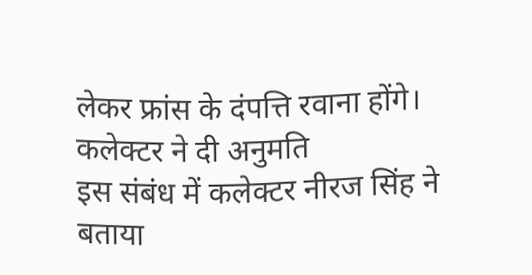लेकर फ्रांस के दंपत्ति रवाना होंगे।
कलेक्टर ने दी अनुमति
इस संबंध में कलेक्टर नीरज सिंह ने बताया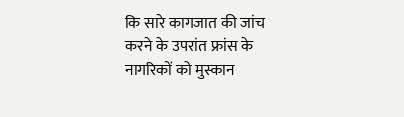कि सारे कागजात की जांच करने के उपरांत फ्रांस के नागरिकों को मुस्कान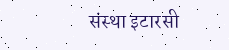संस्था इटारसी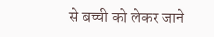से बच्ची को लेकर जाने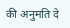की अनुमति दे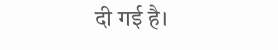दी गई है।